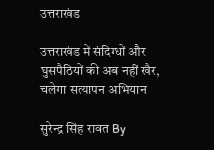उत्तराखंड

उत्तराखंड में संदिग्धों और घुसपैठियों की अब नहीं खैर, चलेगा सत्यापन अभियान

सुरेन्द्र सिंह रावत By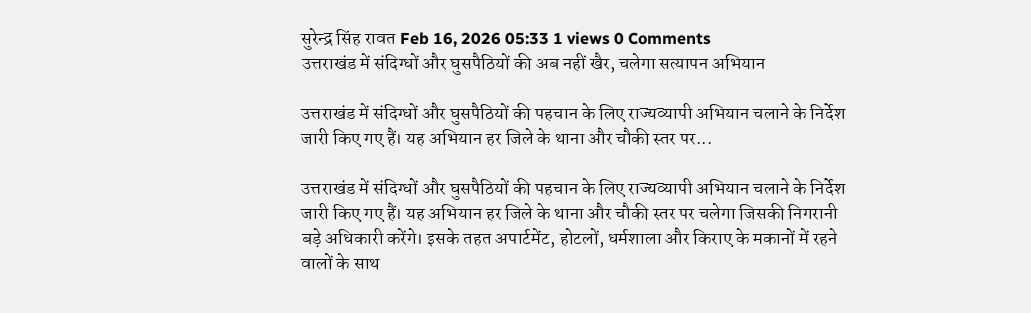सुरेन्द्र सिंह रावत Feb 16, 2026 05:33 1 views 0 Comments
उत्तराखंड में संदिग्धों और घुसपैठियों की अब नहीं खैर, चलेगा सत्यापन अभियान

उत्तराखंड में संदिग्धों और घुसपैठियों की पहचान के लिए राज्यव्यापी अभियान चलाने के निर्देश जारी किए गए हैं। यह अभियान हर जिले के थाना और चौकी स्तर पर...

उत्तराखंड में संदिग्धों और घुसपैठियों की पहचान के लिए राज्यव्यापी अभियान चलाने के निर्देश जारी किए गए हैं। यह अभियान हर जिले के थाना और चौकी स्तर पर चलेगा जिसकी निगरानी बड़े अधिकारी करेंगे। इसके तहत अपार्टमेंट, होटलों, धर्मशाला और किराए के मकानों में रहने वालों के साथ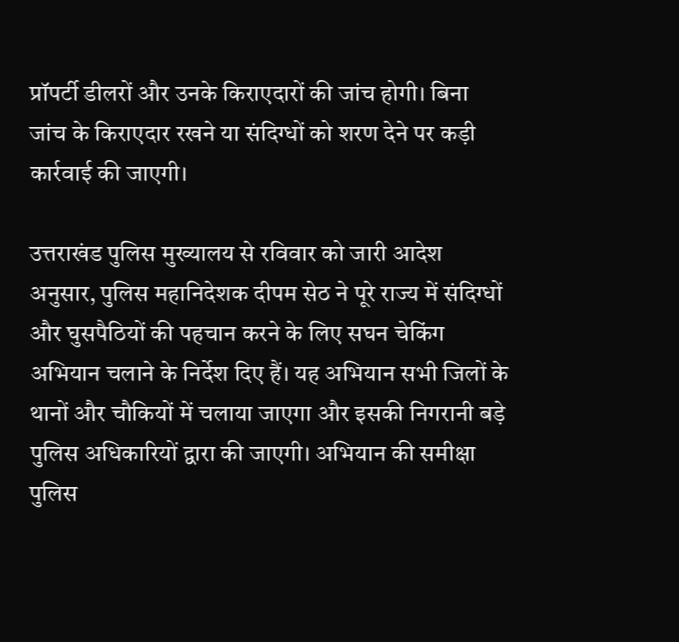प्रॉपर्टी डीलरों और उनके किराएदारों की जांच होगी। बिना जांच के किराएदार रखने या संदिग्धों को शरण देने पर कड़ी कार्रवाई की जाएगी।

उत्तराखंड पुलिस मुख्यालय से रविवार को जारी आदेश अनुसार, पुलिस महानिदेशक दीपम सेठ ने पूरे राज्य में संदिग्धों और घुसपैठियों की पहचान करने के लिए सघन चेकिंग अभियान चलाने के निर्देश दिए हैं। यह अभियान सभी जिलों के थानों और चौकियों में चलाया जाएगा और इसकी निगरानी बड़े पुलिस अधिकारियों द्वारा की जाएगी। अभियान की समीक्षा पुलिस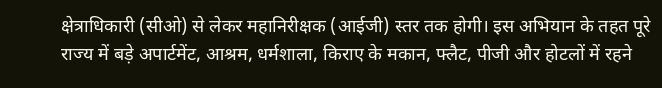क्षेत्राधिकारी (सीओ) से लेकर महानिरीक्षक (आईजी) स्तर तक होगी। इस अभियान के तहत पूरे राज्य में बड़े अपार्टमेंट, आश्रम, धर्मशाला, किराए के मकान, फ्लैट, पीजी और होटलों में रहने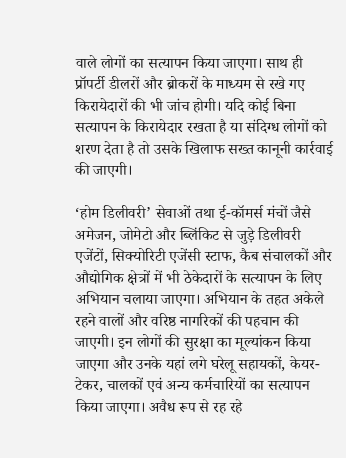वाले लोगों का सत्यापन किया जाएगा। साथ ही प्रॉपर्टी डीलरों और ब्रोकरों के माध्यम से रखे गए किरायेदारों की भी जांच होगी। यदि कोई बिना सत्यापन के किरायेदार रखता है या संदिग्ध लोगों को शरण देता है तो उसके खिलाफ सख्त कानूनी कार्रवाई की जाएगी।

‘होम डिलीवरी’ सेवाओं तथा ई-कॉमर्स मंचों जैसे अमेजन, जोमेटो और ब्लिंकिट से जुड़े डिलीवरी एजेंटों, सिक्योरिटी एजेंसी स्टाफ, कैब संचालकों और औद्योगिक क्षेत्रों में भी ठेकेदारों के सत्यापन के लिए अभियान चलाया जाएगा। अभियान के तहत अकेले रहने वालों और वरिष्ठ नागरिकों की पहचान की जाएगी। इन लोगों की सुरक्षा का मूल्यांकन किया जाएगा और उनके यहां लगे घरेलू सहायकों, केयर-टेकर, चालकों एवं अन्य कर्मचारियों का सत्यापन किया जाएगा। अवैध रूप से रह रहे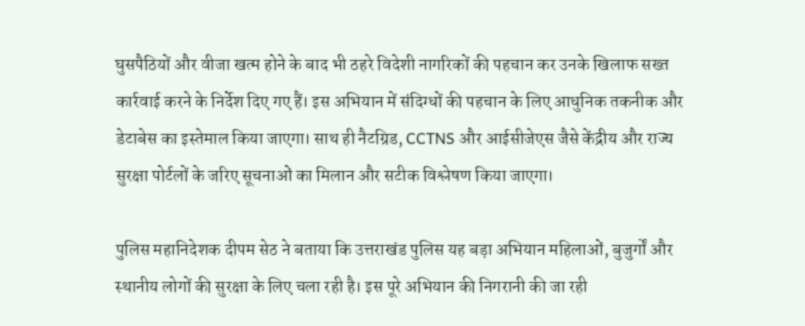घुसपैठियों और वीजा खत्म होने के बाद भी ठहरे विदेशी नागरिकों की पहचान कर उनके खिलाफ सख्त कार्रवाई करने के निर्देश दिए गए हैं। इस अभियान में संदिग्धों की पहचान के लिए आधुनिक तकनीक और डेटाबेस का इस्तेमाल किया जाएगा। साथ ही नैटग्रिड, CCTNS और आईसीजेएस जैसे केंद्रीय और राज्य सुरक्षा पोर्टलों के जरिए सूचनाओं का मिलान और सटीक विश्लेषण किया जाएगा।

पुलिस महानिदेशक दीपम सेठ ने बताया कि उत्तराखंड पुलिस यह बड़ा अभियान महिलाओं, बुजुर्गों और स्थानीय लोगों की सुरक्षा के लिए चला रही है। इस पूरे अभियान की निगरानी की जा रही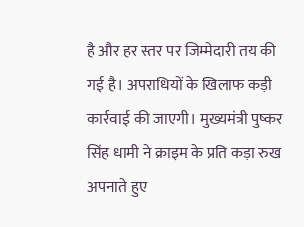है और हर स्तर पर जिम्मेदारी तय की गई है। अपराधियों के खिलाफ कड़ी कार्रवाई की जाएगी। मुख्यमंत्री पुष्कर सिंह धामी ने क्राइम के प्रति कड़ा रुख अपनाते हुए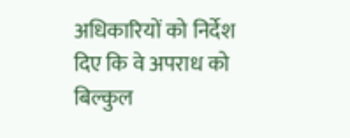अधिकारियों को निर्देश दिए कि वे अपराध को बिल्कुल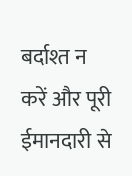बर्दाश्त न करें और पूरी ईमानदारी से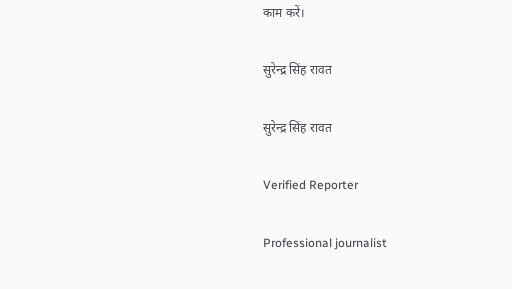काम करें।

सुरेन्द्र सिंह रावत

सुरेन्द्र सिंह रावत

Verified Reporter

Professional journalist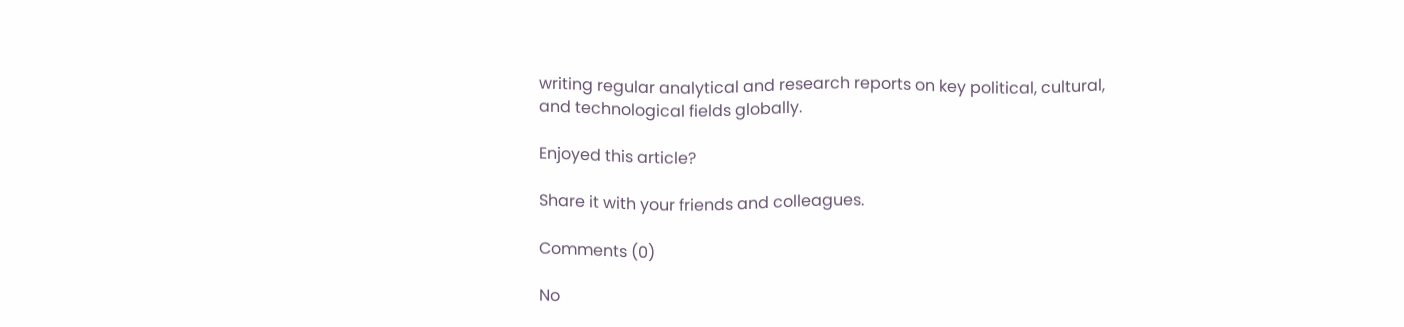writing regular analytical and research reports on key political, cultural, and technological fields globally.

Enjoyed this article?

Share it with your friends and colleagues.

Comments (0)

No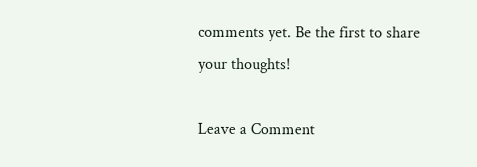comments yet. Be the first to share your thoughts!

Leave a Comment